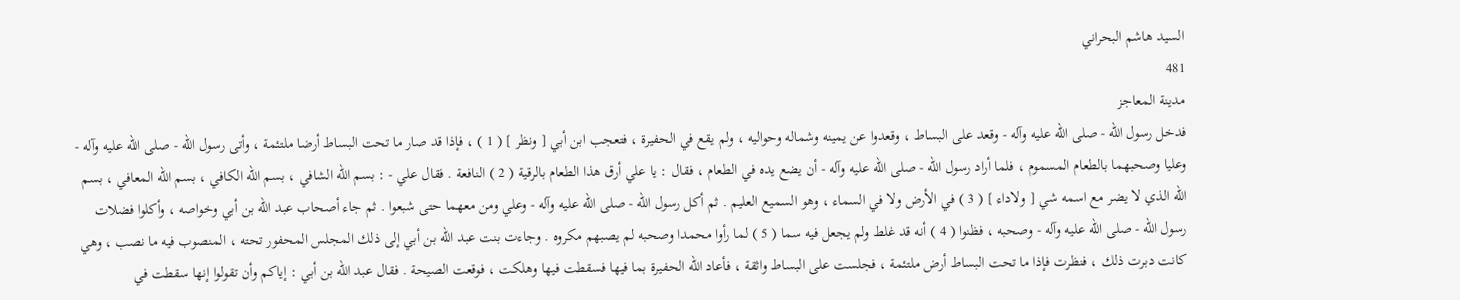السيد هاشم البحراني
481
مدينة المعاجز
فدخل رسول الله - صلى الله عليه وآله - وقعد على البساط ، وقعدوا عن يمينه وشماله وحواليه ، ولم يقع في الحفيرة ، فتعجب ابن أبي [ ونظر ] ( 1 ) ، فإذا قد صار ما تحت البساط أرضا ملتئمة ، وأتى رسول الله - صلى الله عليه وآله - وعليا وصحبهما بالطعام المسموم ، فلما أراد رسول الله - صلى الله عليه وآله - أن يضع يده في الطعام ، فقال : يا علي أرق هذا الطعام بالرقية ( 2 ) النافعة . فقال علي - : بسم الله الشافي ، بسم الله الكافي ، بسم الله المعافي ، بسم الله الذي لا يضر مع اسمه شي [ ولاداء ] ( 3 ) في الأرض ولا في السماء ، وهو السميع العليم . ثم أكل رسول الله - صلى الله عليه وآله - وعلي ومن معهما حتى شبعوا . ثم جاء أصحاب عبد الله بن أبي وخواصه ، وأكلوا فضلات رسول الله - صلى الله عليه وآله - وصحبه ، فظنوا ( 4 ) أنه قد غلط ولم يجعل فيه سما ( 5 ) لما رأوا محمدا وصحبه لم يصبهم مكروه . وجاءت بنت عبد الله بن أبي إلى ذلك المجلس المحفور تحته ، المنصوب فيه ما نصب ، وهي كانت دبرت ذلك ، فنظرت فإذا ما تحت البساط أرض ملتئمة ، فجلست على البساط واثقة ، فأعاد الله الحفيرة بما فيها فسقطت فيها وهلكت ، فوقعت الصيحة . فقال عبد الله بن أبي : إياكم وأن تقولوا إنها سقطت في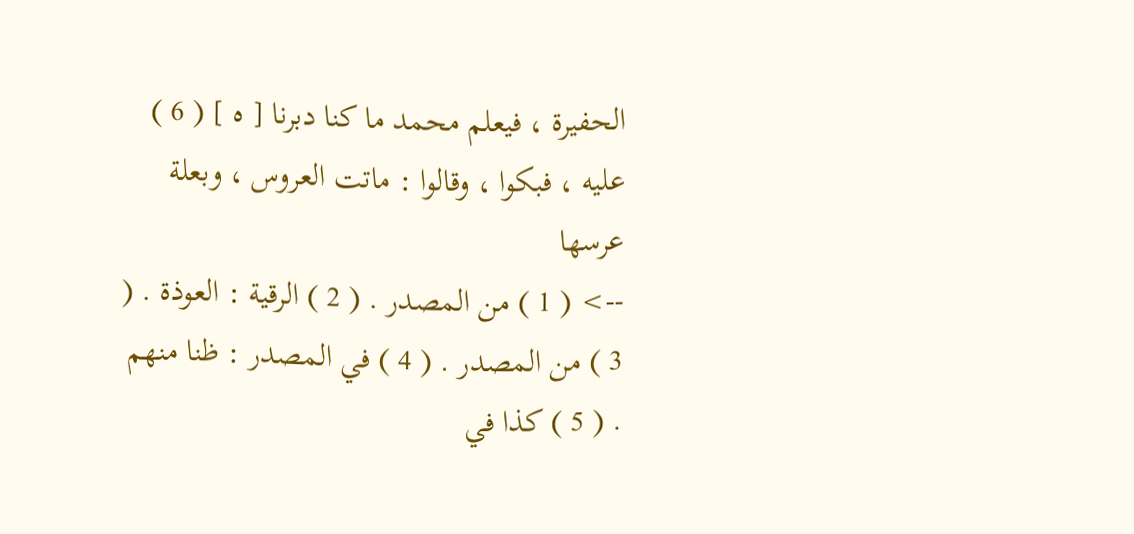الحفيرة ، فيعلم محمد ما كنا دبرنا [ ه ] ( 6 ) عليه ، فبكوا ، وقالوا : ماتت العروس ، وبعلة عرسها
--> ( 1 ) من المصدر . ( 2 ) الرقية : العوذة . ( 3 ) من المصدر . ( 4 ) في المصدر : ظنا منهم . ( 5 ) كذا في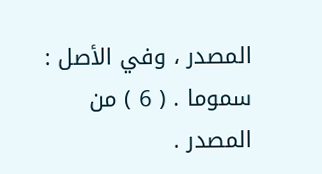المصدر ، وفي الأصل : سموما . ( 6 ) من المصدر .